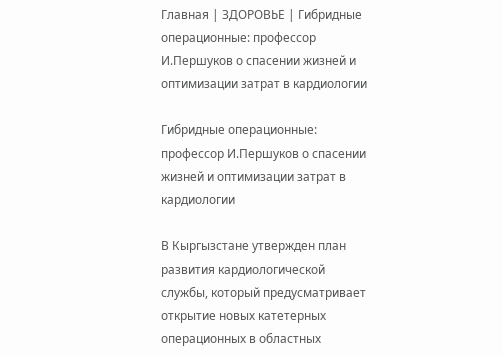Главная | ЗДОРОВЬЕ | Гибридные операционные: профессор И.Першуков о спасении жизней и оптимизации затрат в кардиологии

Гибридные операционные: профессор И.Першуков о спасении жизней и оптимизации затрат в кардиологии

В Кыргызстане утвержден план развития кардиологической службы, который предусматривает открытие новых катетерных операционных в областных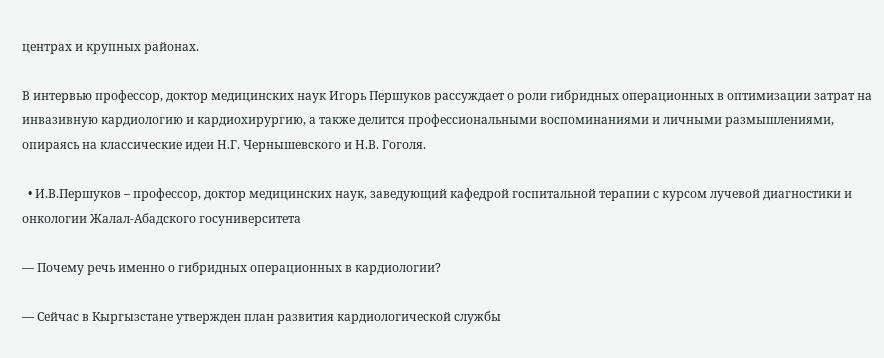центрах и крупных районах.

В интервью профессор, доктор медицинских наук Игорь Першуков рассуждает о роли гибридных операционных в оптимизации затрат на инвазивную кардиологию и кардиохирургию, а также делится профессиональными воспоминаниями и личными размышлениями, опираясь на классические идеи Н.Г. Чернышевского и Н.В. Гоголя.

  • И.В.Першуков – профессор, доктор медицинских наук, заведующий кафедрой госпитальной терапии с курсом лучевой диагностики и онкологии Жалал-Абадского госуниверситета

— Почему речь именно о гибридных операционных в кардиологии?

— Сейчас в Кыргызстане утвержден план развития кардиологической службы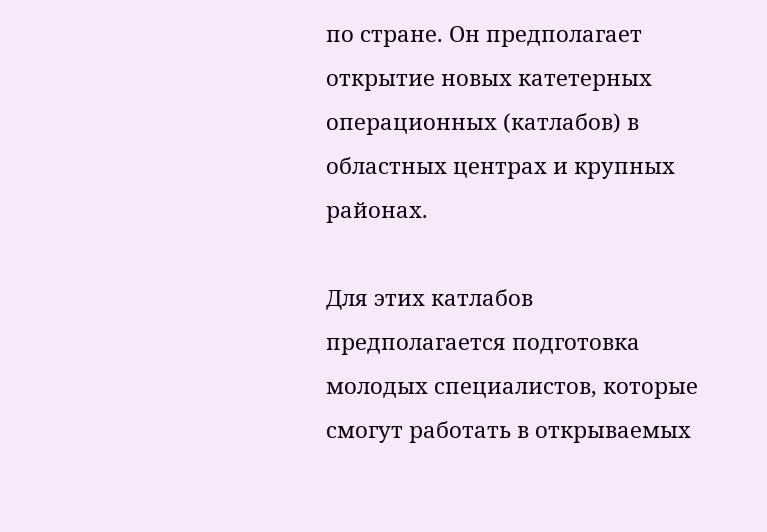по стране. Он предполагает открытие новых катетерных операционных (катлабов) в областных центрах и крупных районах.

Для этих катлабов предполагается подготовка молодых специалистов, которые смогут работать в открываемых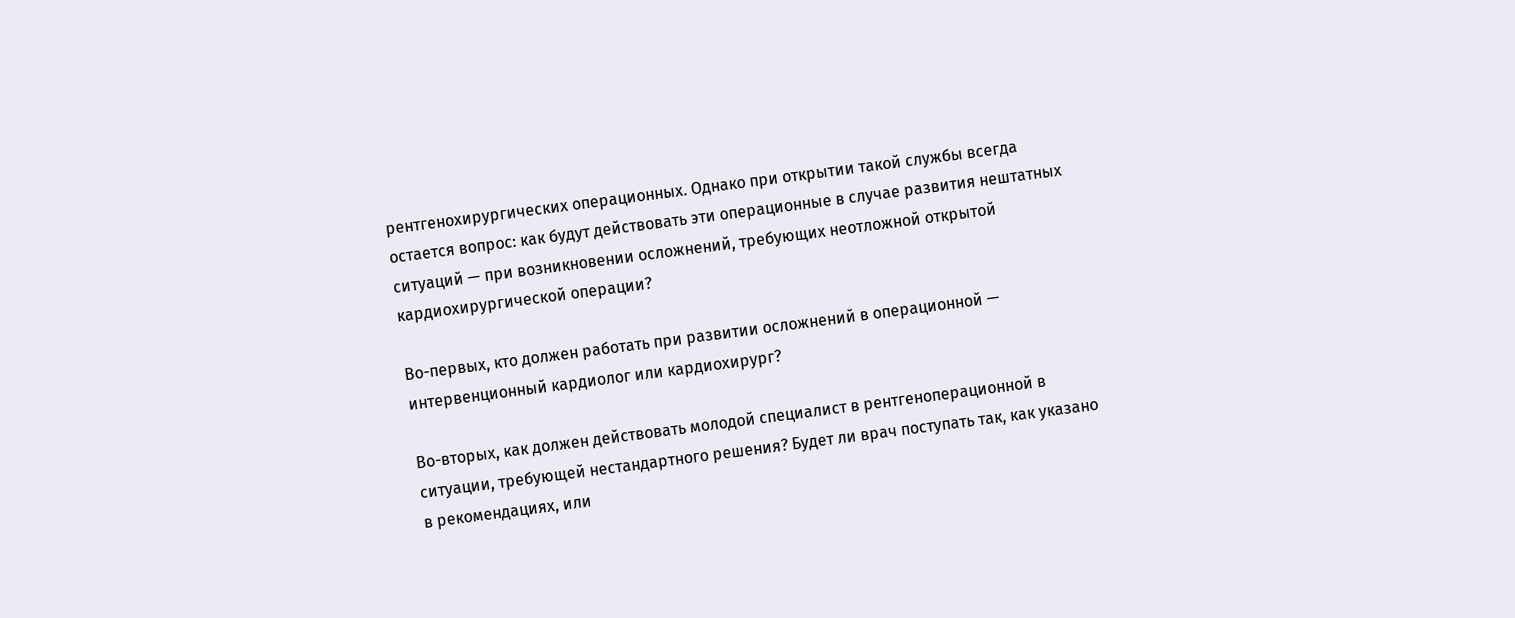рентгенохирургических операционных. Однако при открытии такой службы всегда остается вопрос: как будут действовать эти операционные в случае развития нештатных ситуаций — при возникновении осложнений, требующих неотложной открытой кардиохирургической операции?

Во-первых, кто должен работать при развитии осложнений в операционной — интервенционный кардиолог или кардиохирург?

Во-вторых, как должен действовать молодой специалист в рентгеноперационной в ситуации, требующей нестандартного решения? Будет ли врач поступать так, как указано в рекомендациях, или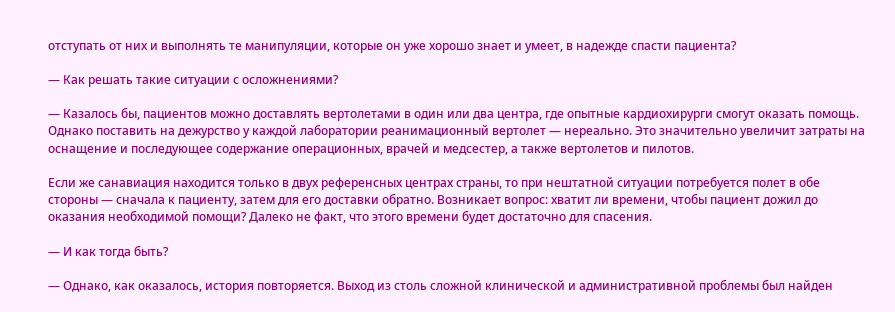отступать от них и выполнять те манипуляции, которые он уже хорошо знает и умеет, в надежде спасти пациента?

— Как решать такие ситуации с осложнениями?

— Казалось бы, пациентов можно доставлять вертолетами в один или два центра, где опытные кардиохирурги смогут оказать помощь. Однако поставить на дежурство у каждой лаборатории реанимационный вертолет — нереально. Это значительно увеличит затраты на оснащение и последующее содержание операционных, врачей и медсестер, а также вертолетов и пилотов.

Если же санавиация находится только в двух референсных центрах страны, то при нештатной ситуации потребуется полет в обе стороны — сначала к пациенту, затем для его доставки обратно. Возникает вопрос: хватит ли времени, чтобы пациент дожил до оказания необходимой помощи? Далеко не факт, что этого времени будет достаточно для спасения.

— И как тогда быть?

— Однако, как оказалось, история повторяется. Выход из столь сложной клинической и административной проблемы был найден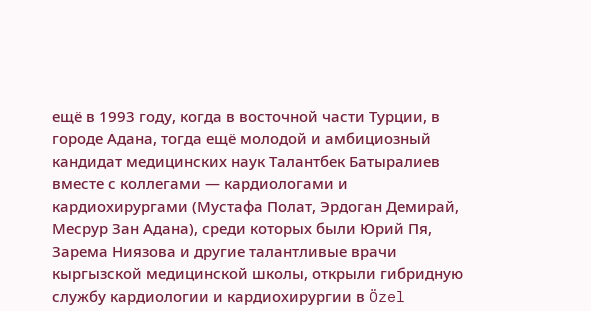ещё в 1993 году, когда в восточной части Турции, в городе Адана, тогда ещё молодой и амбициозный кандидат медицинских наук Талантбек Батыралиев вместе с коллегами — кардиологами и кардиохирургами (Мустафа Полат, Эрдоган Демирай, Месрур Зан Адана), среди которых были Юрий Пя, Зарема Ниязова и другие талантливые врачи кыргызской медицинской школы, открыли гибридную службу кардиологии и кардиохирургии в Özel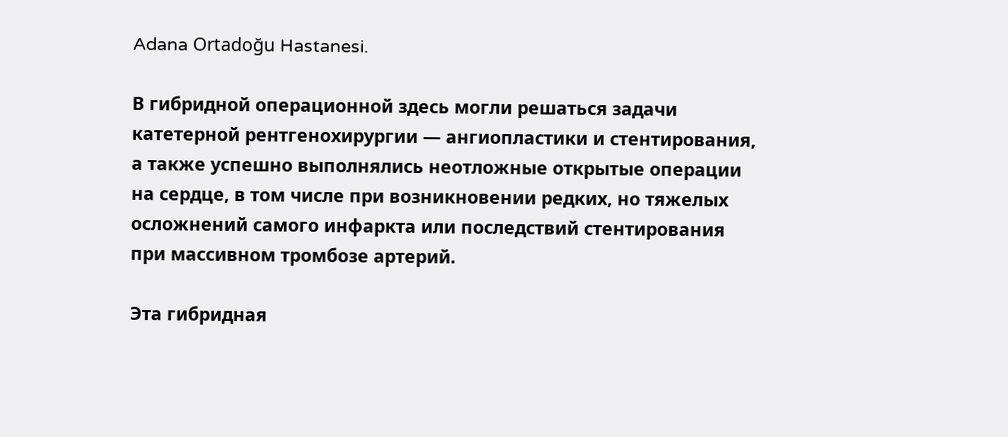Adana Ortadoğu Hastanesi.

В гибридной операционной здесь могли решаться задачи катетерной рентгенохирургии — ангиопластики и стентирования, а также успешно выполнялись неотложные открытые операции на сердце, в том числе при возникновении редких, но тяжелых осложнений самого инфаркта или последствий стентирования при массивном тромбозе артерий.

Эта гибридная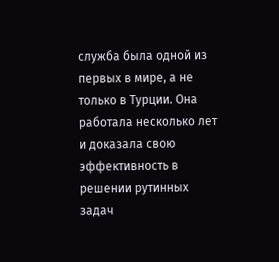служба была одной из первых в мире, а не только в Турции. Она работала несколько лет и доказала свою эффективность в решении рутинных задач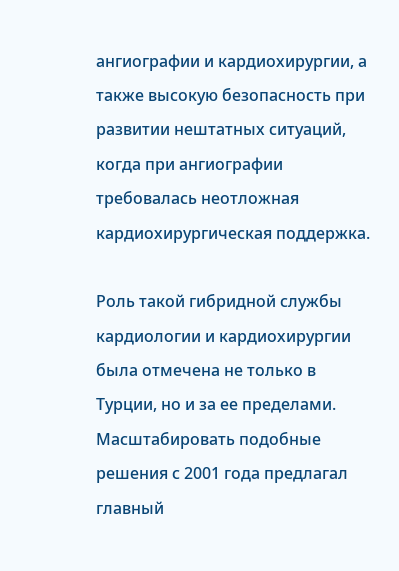ангиографии и кардиохирургии, а также высокую безопасность при развитии нештатных ситуаций, когда при ангиографии требовалась неотложная кардиохирургическая поддержка.

Роль такой гибридной службы кардиологии и кардиохирургии была отмечена не только в Турции, но и за ее пределами. Масштабировать подобные решения с 2001 года предлагал главный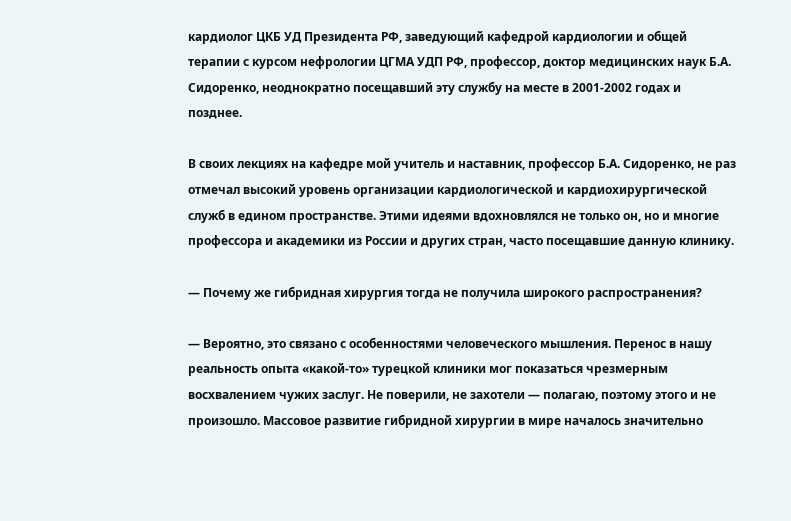кардиолог ЦКБ УД Президента РФ, заведующий кафедрой кардиологии и общей терапии с курсом нефрологии ЦГМА УДП РФ, профессор, доктор медицинских наук Б.А. Сидоренко, неоднократно посещавший эту службу на месте в 2001-2002 годах и позднее.

В своих лекциях на кафедре мой учитель и наставник, профессор Б.А. Сидоренко, не раз отмечал высокий уровень организации кардиологической и кардиохирургической служб в едином пространстве. Этими идеями вдохновлялся не только он, но и многие профессора и академики из России и других стран, часто посещавшие данную клинику.

— Почему же гибридная хирургия тогда не получила широкого распространения?

— Вероятно, это связано с особенностями человеческого мышления. Перенос в нашу реальность опыта «какой-то» турецкой клиники мог показаться чрезмерным восхвалением чужих заслуг. Не поверили, не захотели — полагаю, поэтому этого и не произошло. Массовое развитие гибридной хирургии в мире началось значительно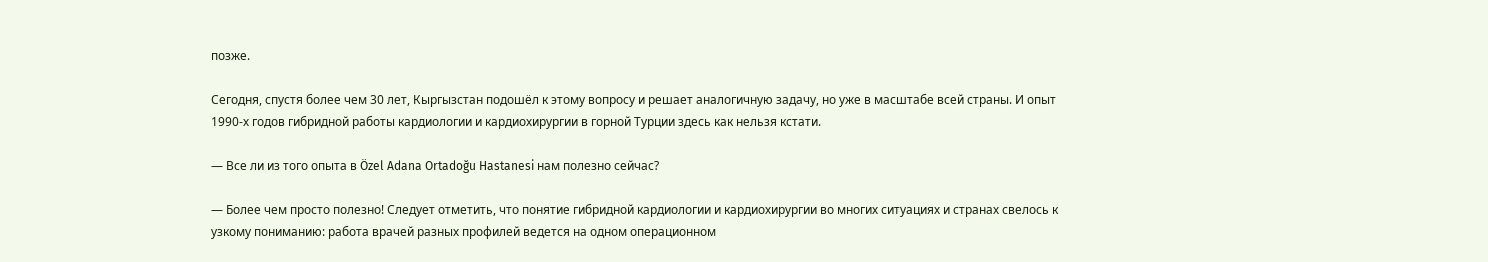позже.

Сегодня, спустя более чем 30 лет, Кыргызстан подошёл к этому вопросу и решает аналогичную задачу, но уже в масштабе всей страны. И опыт 1990-х годов гибридной работы кардиологии и кардиохирургии в горной Турции здесь как нельзя кстати.

— Все ли из того опыта в Özel Adana Ortadoğu Hastanesi нам полезно сейчас?

— Более чем просто полезно! Следует отметить, что понятие гибридной кардиологии и кардиохирургии во многих ситуациях и странах свелось к узкому пониманию: работа врачей разных профилей ведется на одном операционном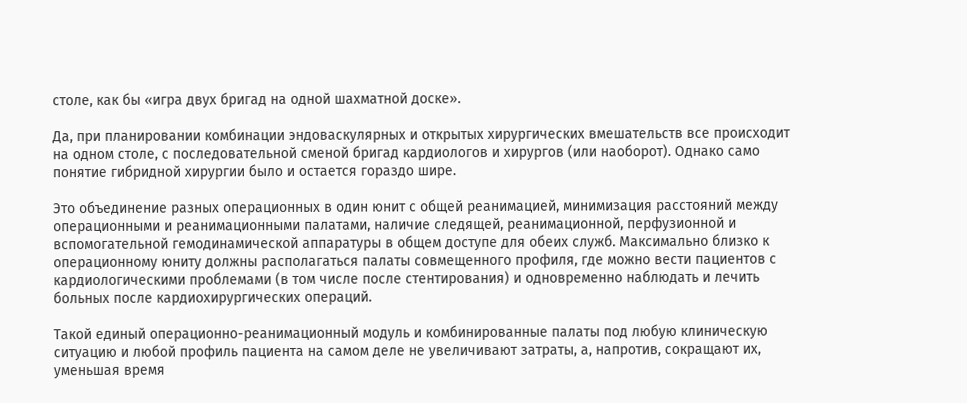столе, как бы «игра двух бригад на одной шахматной доске».

Да, при планировании комбинации эндоваскулярных и открытых хирургических вмешательств все происходит на одном столе, с последовательной сменой бригад кардиологов и хирургов (или наоборот). Однако само понятие гибридной хирургии было и остается гораздо шире.

Это объединение разных операционных в один юнит с общей реанимацией, минимизация расстояний между операционными и реанимационными палатами, наличие следящей, реанимационной, перфузионной и вспомогательной гемодинамической аппаратуры в общем доступе для обеих служб. Максимально близко к операционному юниту должны располагаться палаты совмещенного профиля, где можно вести пациентов с кардиологическими проблемами (в том числе после стентирования) и одновременно наблюдать и лечить больных после кардиохирургических операций.

Такой единый операционно-реанимационный модуль и комбинированные палаты под любую клиническую ситуацию и любой профиль пациента на самом деле не увеличивают затраты, а, напротив, сокращают их, уменьшая время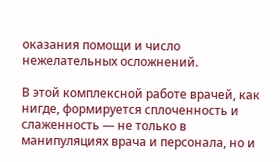оказания помощи и число нежелательных осложнений.

В этой комплексной работе врачей, как нигде, формируется сплоченность и слаженность — не только в манипуляциях врача и персонала, но и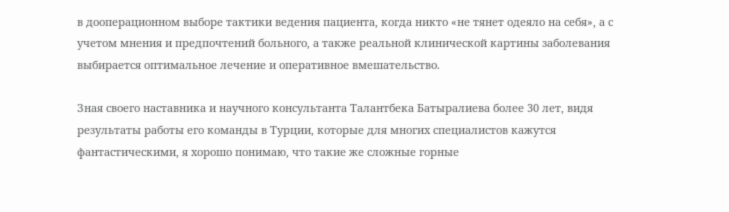в дооперационном выборе тактики ведения пациента, когда никто «не тянет одеяло на себя», а с учетом мнения и предпочтений больного, а также реальной клинической картины заболевания выбирается оптимальное лечение и оперативное вмешательство.

Зная своего наставника и научного консультанта Талантбека Батыралиева более 30 лет, видя результаты работы его команды в Турции, которые для многих специалистов кажутся фантастическими, я хорошо понимаю, что такие же сложные горные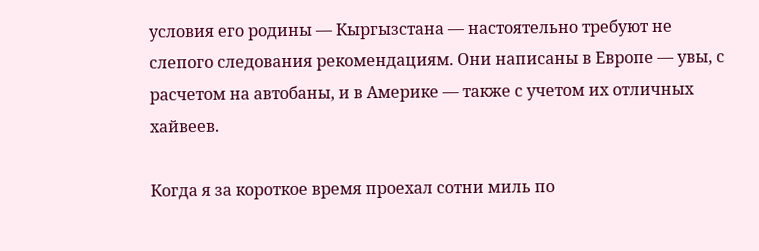условия его родины — Кыргызстана — настоятельно требуют не слепого следования рекомендациям. Они написаны в Европе — увы, с расчетом на автобаны, и в Америке — также с учетом их отличных хайвеев.

Когда я за короткое время проехал сотни миль по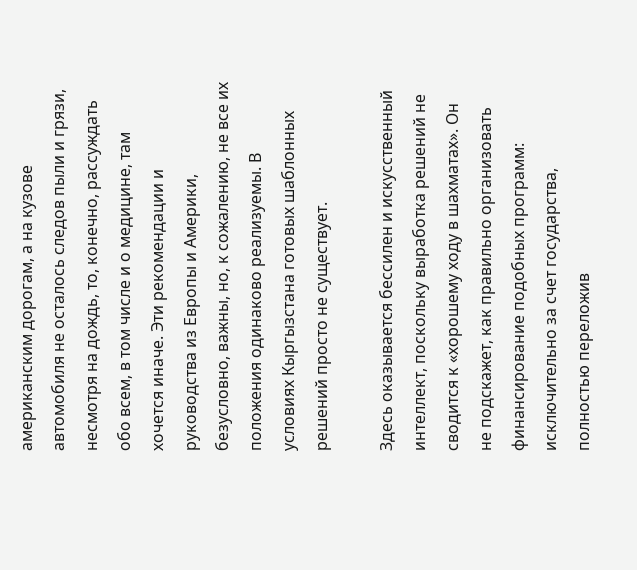американским дорогам, а на кузове автомобиля не осталось следов пыли и грязи, несмотря на дождь, то, конечно, рассуждать обо всем, в том числе и о медицине, там хочется иначе. Эти рекомендации и руководства из Европы и Америки, безусловно, важны, но, к сожалению, не все их положения одинаково реализуемы. В условиях Кыргызстана готовых шаблонных решений просто не существует.

Здесь оказывается бессилен и искусственный интеллект, поскольку выработка решений не сводится к «хорошему ходу в шахматах». Он не подскажет, как правильно организовать финансирование подобных программ: исключительно за счет государства, полностью переложив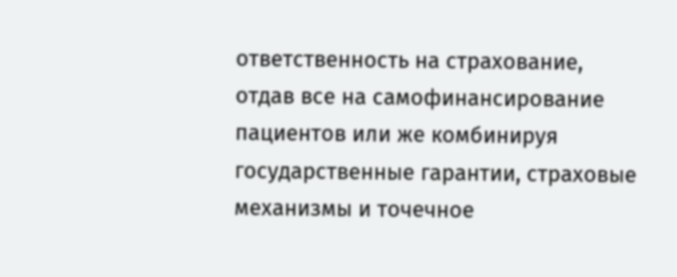ответственность на страхование, отдав все на самофинансирование пациентов или же комбинируя государственные гарантии, страховые механизмы и точечное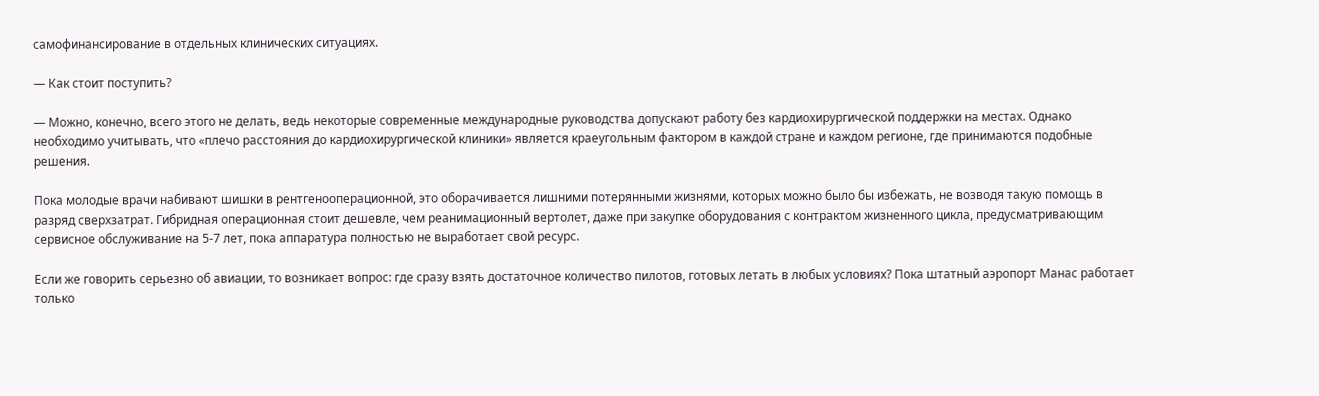самофинансирование в отдельных клинических ситуациях.

— Как стоит поступить?

— Можно, конечно, всего этого не делать, ведь некоторые современные международные руководства допускают работу без кардиохирургической поддержки на местах. Однако необходимо учитывать, что «плечо расстояния до кардиохирургической клиники» является краеугольным фактором в каждой стране и каждом регионе, где принимаются подобные решения.

Пока молодые врачи набивают шишки в рентгенооперационной, это оборачивается лишними потерянными жизнями, которых можно было бы избежать, не возводя такую помощь в разряд сверхзатрат. Гибридная операционная стоит дешевле, чем реанимационный вертолет, даже при закупке оборудования с контрактом жизненного цикла, предусматривающим сервисное обслуживание на 5-7 лет, пока аппаратура полностью не выработает свой ресурс.

Если же говорить серьезно об авиации, то возникает вопрос: где сразу взять достаточное количество пилотов, готовых летать в любых условиях? Пока штатный аэропорт Манас работает только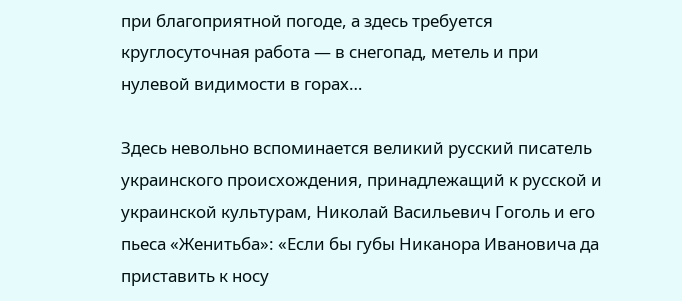при благоприятной погоде, а здесь требуется круглосуточная работа — в снегопад, метель и при нулевой видимости в горах…

Здесь невольно вспоминается великий русский писатель украинского происхождения, принадлежащий к русской и украинской культурам, Николай Васильевич Гоголь и его пьеса «Женитьба»: «Если бы губы Никанора Ивановича да приставить к носу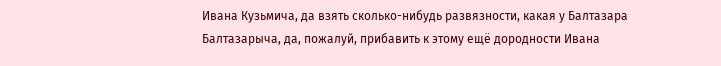Ивана Кузьмича, да взять сколько-нибудь развязности, какая у Балтазара Балтазарыча, да, пожалуй, прибавить к этому ещё дородности Ивана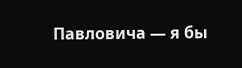Павловича — я бы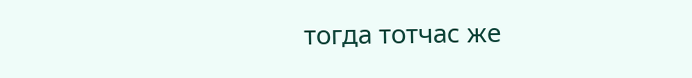тогда тотчас же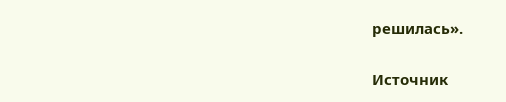решилась».

Источник